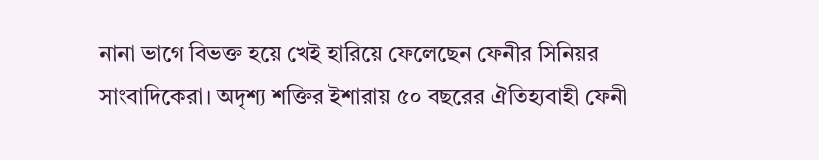নানা ভাগে বিভক্ত হয়ে খেই হারিয়ে ফেলেছেন ফেনীর সিনিয়র সাংবাদিকেরা। অদৃশ্য শক্তির ইশারায় ৫০ বছরের ঐতিহ্যবাহী ফেনী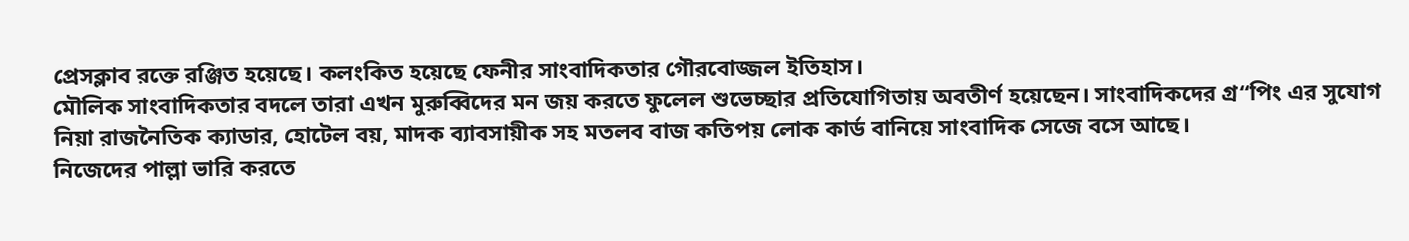প্রেসক্লাব রক্তে রঞ্জিত হয়েছে। কলংকিত হয়েছে ফেনীর সাংবাদিকতার গৌরবোজ্জল ইতিহাস।
মৌলিক সাংবাদিকতার বদলে তারা এখন মুরুব্বিদের মন জয় করতে ফুলেল শুভেচ্ছার প্রতিযোগিতায় অবতীর্ণ হয়েছেন। সাংবাদিকদের গ্র“পিং এর সুযোগ নিয়া রাজনৈতিক ক্যাডার, হোটেল বয়, মাদক ব্যাবসায়ীক সহ মতলব বাজ কতিপয় লোক কার্ড বানিয়ে সাংবাদিক সেজে বসে আছে।
নিজেদের পাল্লা ভারি করতে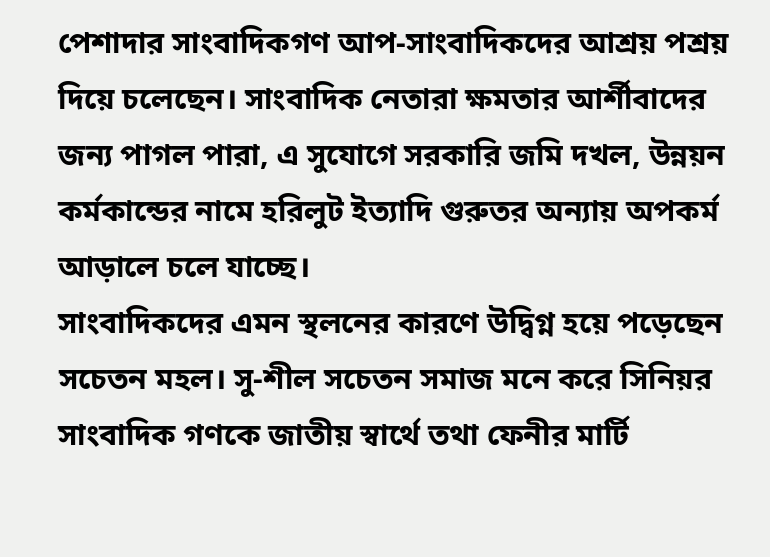পেশাদার সাংবাদিকগণ আপ-সাংবাদিকদের আশ্রয় পশ্রয় দিয়ে চলেছেন। সাংবাদিক নেতারা ক্ষমতার আর্শীবাদের জন্য পাগল পারা, এ সুযোগে সরকারি জমি দখল, উন্নয়ন কর্মকান্ডের নামে হরিলুট ইত্যাদি গুরুতর অন্যায় অপকর্ম আড়ালে চলে যাচ্ছে।
সাংবাদিকদের এমন স্থলনের কারণে উদ্বিগ্ন হয়ে পড়েছেন সচেতন মহল। সু-শীল সচেতন সমাজ মনে করে সিনিয়র সাংবাদিক গণকে জাতীয় স্বার্থে তথা ফেনীর মার্টি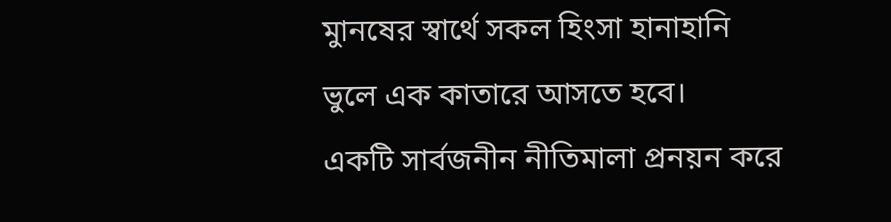মাুনষের স্বার্থে সকল হিংসা হানাহানি ভুলে এক কাতারে আসতে হবে।
একটি সার্বজনীন নীতিমালা প্রনয়ন করে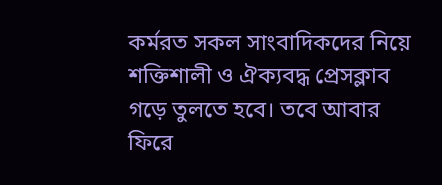কর্মরত সকল সাংবাদিকদের নিয়ে শক্তিশালী ও ঐক্যবদ্ধ প্রেসক্লাব গড়ে তুলতে হবে। তবে আবার ফিরে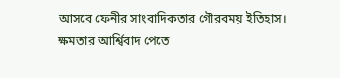আসবে ফেনীর সাংবাদিকতার গৌরবময় ইতিহাস।
ক্ষমতার আর্শ্বিবাদ পেতে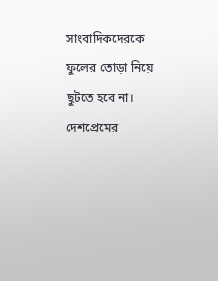সাংবাদিকদেরকে ফুলের তোড়া নিয়ে ছুটতে হবে না। দেশপ্রেমের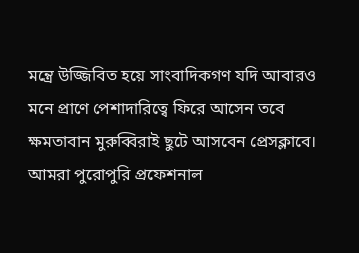মন্ত্রে উজ্জিবিত হয়ে সাংবাদিকগণ যদি আবারও মনে প্রাণে পেশাদারিত্বে ফিরে আসেন তবে ক্ষমতাবান মুরুব্বিরাই ছুটে আসবেন প্রেসক্লাবে। আমরা পুরোপুরি প্রফেশনাল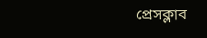প্রেসক্লাব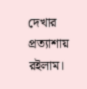দেখার প্রত্যাশায় রইলাম।